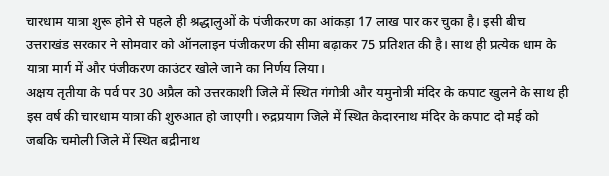चारधाम यात्रा शुरू होने से पहले ही श्रद्धालुओं के पंजीकरण का आंकड़ा 17 लाख पार कर चुका है। इसी बीच उत्तराखंड सरकार ने सोमवार को ऑनलाइन पंजीकरण की सीमा बढ़ाकर 75 प्रतिशत की है। साथ ही प्रत्येक धाम के यात्रा मार्ग में और पंजीकरण काउंटर खोले जाने का निर्णय लिया।
अक्षय तृतीया के पर्व पर 30 अप्रैल को उत्तरकाशी जिले में स्थित गंगोत्री और यमुनोत्री मंदिर के कपाट खुलने के साथ ही इस वर्ष की चारधाम यात्रा की शुरुआत हो जाएगी। रुद्रप्रयाग जिले में स्थित केदारनाथ मंदिर के कपाट दो मई को जबकि चमोली जिले में स्थित बद्रीनाथ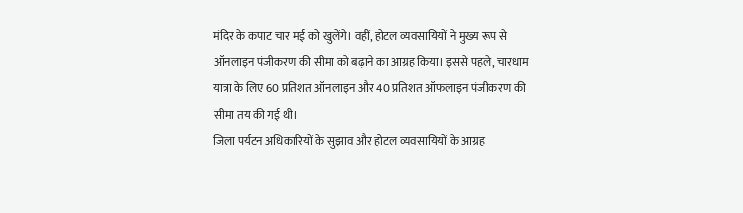मंदिर के कपाट चार मई को खुलेंगे। वहीं, होटल व्यवसायियों ने मुख्य रूप से ऑनलाइन पंजीकरण की सीमा को बढ़ाने का आग्रह किया। इससे पहले, चारधाम यात्रा के लिए 60 प्रतिशत ऑनलाइन और 40 प्रतिशत ऑफलाइन पंजीकरण की सीमा तय की गई थी।
जिला पर्यटन अधिकारियों के सुझाव और होटल व्यवसायियों के आग्रह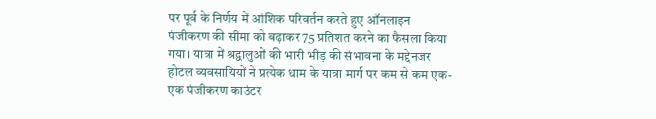पर पूर्व के निर्णय में आंशिक परिवर्तन करते हुए ऑनलाइन पंजीकरण की सीमा को बढ़ाकर 75 प्रतिशत करने का फैसला किया गया। यात्रा में श्रद्वालुओं की भारी भीड़ की संभावना के मद्देनजर होटल व्यवसायियों ने प्रत्येक धाम के यात्रा मार्ग पर कम से कम एक-एक पंजीकरण काउंटर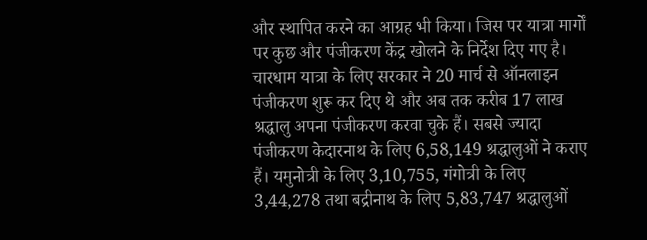और स्थापित करने का आग्रह भी किया। जिस पर यात्रा मार्गों पर कुछ और पंजीकरण केंद्र खोलने के निर्देश दिए गए है।
चारधाम यात्रा के लिए सरकार ने 20 मार्च से ऑनलाइन पंजीकरण शुरू कर दिए थे और अब तक करीब 17 लाख श्रद्धालु अपना पंजीकरण करवा चुके हैं। सबसे ज्यादा पंजीकरण केदारनाथ के लिए 6,58,149 श्रद्धालुओं ने कराए हैं। यमुनोत्री के लिए 3,10,755, गंगोत्री के लिए 3,44,278 तथा बद्रीनाथ के लिए 5,83,747 श्रद्धालुओं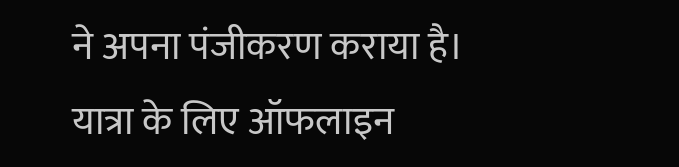ने अपना पंजीकरण कराया है। यात्रा के लिए ऑफलाइन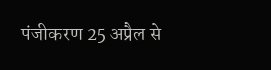पंजीकरण 25 अप्रैल से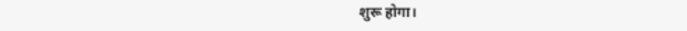शुरू होगा।